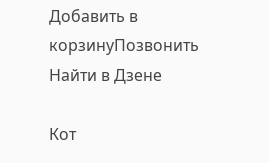Добавить в корзинуПозвонить
Найти в Дзене

Кот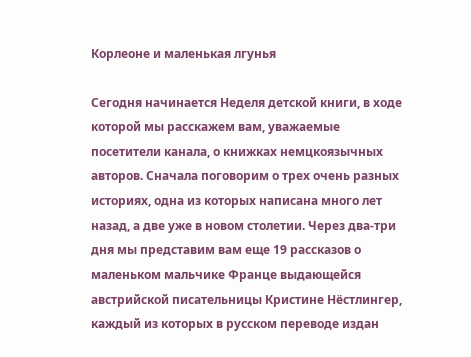Корлеоне и маленькая лгунья

Сегодня начинается Неделя детской книги, в ходе которой мы расскажем вам, уважаемые посетители канала, о книжках немцкоязычных авторов. Сначала поговорим о трех очень разных историях, одна из которых написана много лет назад, а две уже в новом столетии. Через два-три дня мы представим вам еще 19 рассказов о маленьком мальчике Франце выдающейся австрийской писательницы Кристине Нёстлингер, каждый из которых в русском переводе издан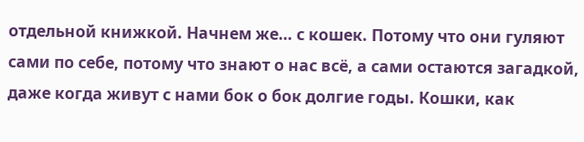отдельной книжкой. Начнем же… с кошек. Потому что они гуляют сами по себе, потому что знают о нас всё, а сами остаются загадкой, даже когда живут с нами бок о бок долгие годы. Кошки, как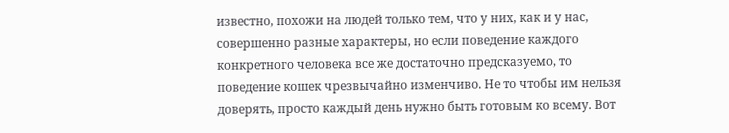известно, похожи на людей только тем, что у них, как и у нас, совершенно разные характеры, но если поведение каждого конкретного человека все же достаточно предсказуемо, то поведение кошек чрезвычайно изменчиво. Не то чтобы им нельзя доверять, просто каждый день нужно быть готовым ко всему. Вот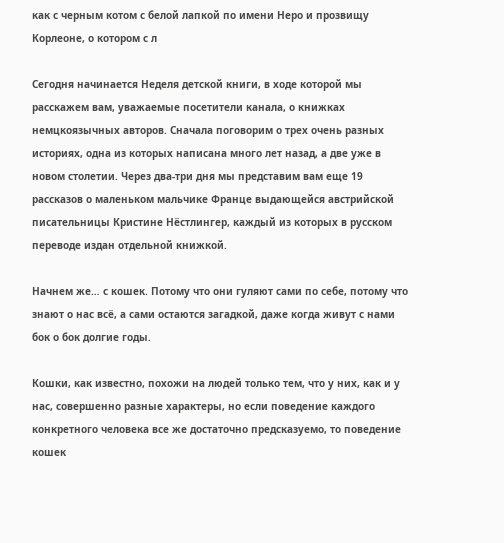как с черным котом с белой лапкой по имени Неро и прозвищу Корлеоне, о котором с л

Сегодня начинается Неделя детской книги, в ходе которой мы расскажем вам, уважаемые посетители канала, о книжках немцкоязычных авторов. Сначала поговорим о трех очень разных историях, одна из которых написана много лет назад, а две уже в новом столетии. Через два-три дня мы представим вам еще 19 рассказов о маленьком мальчике Франце выдающейся австрийской писательницы Кристине Нёстлингер, каждый из которых в русском переводе издан отдельной книжкой.

Начнем же… с кошек. Потому что они гуляют сами по себе, потому что знают о нас всё, а сами остаются загадкой, даже когда живут с нами бок о бок долгие годы.

Кошки, как известно, похожи на людей только тем, что у них, как и у нас, совершенно разные характеры, но если поведение каждого конкретного человека все же достаточно предсказуемо, то поведение кошек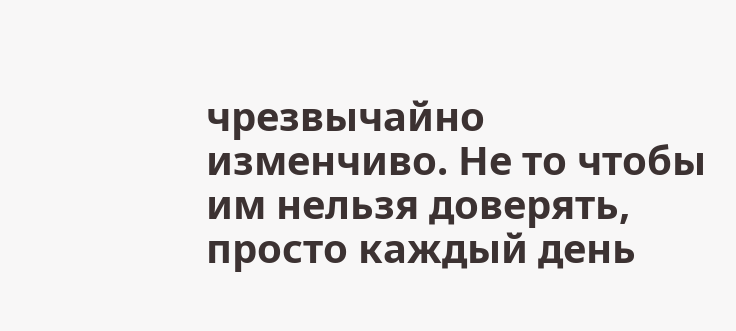чрезвычайно изменчиво. Не то чтобы им нельзя доверять, просто каждый день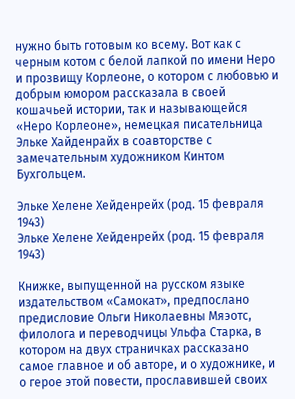нужно быть готовым ко всему. Вот как с черным котом с белой лапкой по имени Неро и прозвищу Корлеоне, о котором с любовью и добрым юмором рассказала в своей кошачьей истории, так и называющейся «Неро Корлеоне», немецкая писательница Эльке Хайденрайх в соавторстве с замечательным художником Кинтом Бухгольцем.

Эльке Хелене Хейденрейх (род. 15 февраля 1943)
Эльке Хелене Хейденрейх (род. 15 февраля 1943)

Книжке, выпущенной на русском языке издательством «Самокат», предпослано предисловие Ольги Николаевны Мяэотс, филолога и переводчицы Ульфа Старка, в котором на двух страничках рассказано самое главное и об авторе, и о художнике, и о герое этой повести, прославившей своих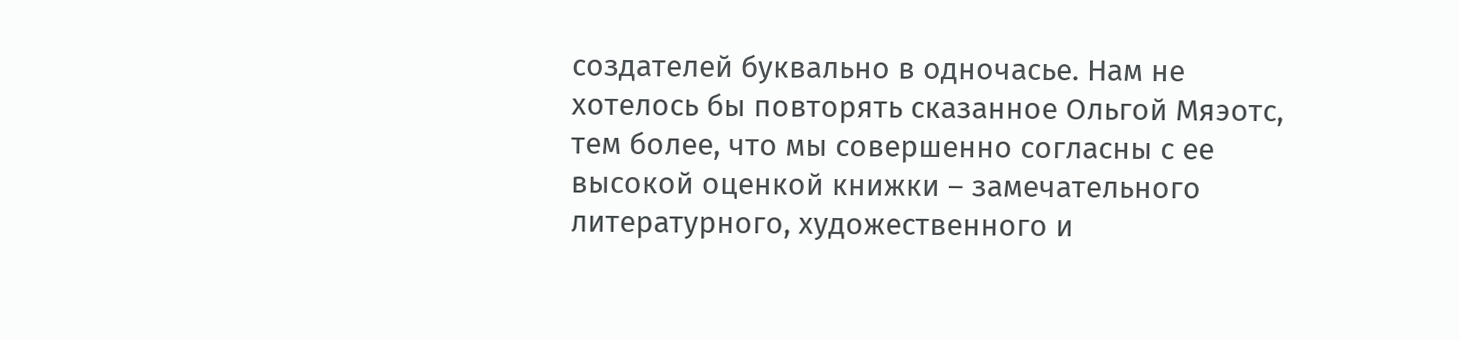создателей буквально в одночасье. Нам не хотелось бы повторять сказанное Ольгой Мяэотс, тем более, что мы совершенно согласны с ее высокой оценкой книжки – замечательного литературного, художественного и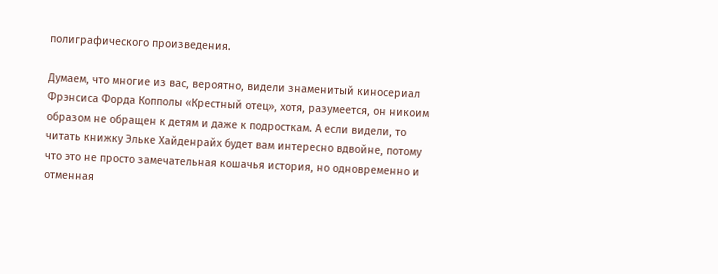полиграфического произведения.

Думаем, что многие из вас, вероятно, видели знаменитый киносериал Фрэнсиса Форда Копполы «Крестный отец», хотя, разумеется, он никоим образом не обращен к детям и даже к подросткам. А если видели, то читать книжку Эльке Хайденрайх будет вам интересно вдвойне, потому что это не просто замечательная кошачья история, но одновременно и отменная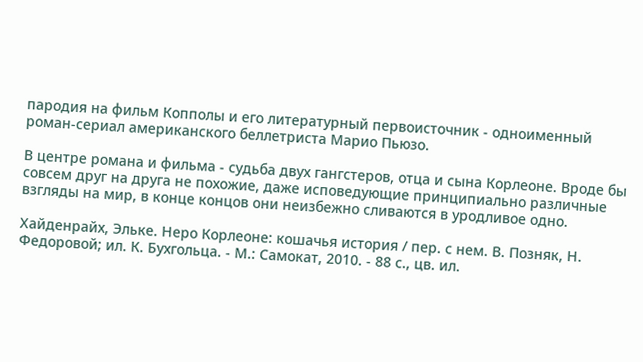пародия на фильм Копполы и его литературный первоисточник - одноименный роман-сериал американского беллетриста Марио Пьюзо.

В центре романа и фильма - судьба двух гангстеров, отца и сына Корлеоне. Вроде бы совсем друг на друга не похожие, даже исповедующие принципиально различные взгляды на мир, в конце концов они неизбежно сливаются в уродливое одно.

Хайденрайх, Эльке. Неро Корлеоне: кошачья история / пер. с нем. В. Позняк, Н. Федоровой; ил. К. Бухгольца. - М.: Самокат, 2010. - 88 с., цв. ил.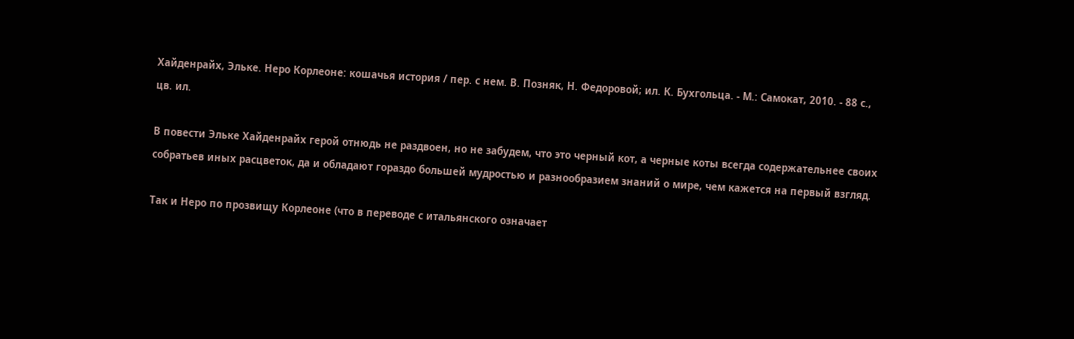Хайденрайх, Эльке. Неро Корлеоне: кошачья история / пер. с нем. В. Позняк, Н. Федоровой; ил. К. Бухгольца. - М.: Самокат, 2010. - 88 с., цв. ил.

В повести Эльке Хайденрайх герой отнюдь не раздвоен, но не забудем, что это черный кот, а черные коты всегда содержательнее своих собратьев иных расцветок, да и обладают гораздо большей мудростью и разнообразием знаний о мире, чем кажется на первый взгляд.

Так и Неро по прозвищу Корлеоне (что в переводе с итальянского означает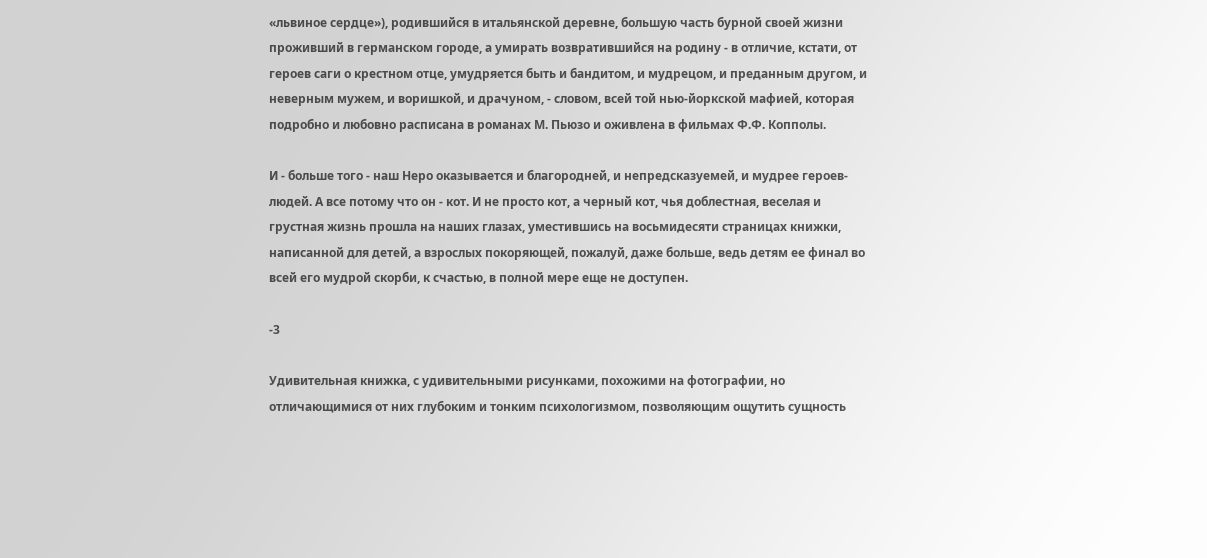«львиное сердце»), родившийся в итальянской деревне, большую часть бурной своей жизни проживший в германском городе, а умирать возвратившийся на родину - в отличие, кстати, от героев саги о крестном отце, умудряется быть и бандитом, и мудрецом, и преданным другом, и неверным мужем, и воришкой, и драчуном, - словом, всей той нью-йоркской мафией, которая подробно и любовно расписана в романах М. Пьюзо и оживлена в фильмах Ф.Ф. Копполы.

И - больше того - наш Неро оказывается и благородней, и непредсказуемей, и мудрее героев-людей. А все потому что он - кот. И не просто кот, а черный кот, чья доблестная, веселая и грустная жизнь прошла на наших глазах, уместившись на восьмидесяти страницах книжки, написанной для детей, а взрослых покоряющей, пожалуй, даже больше, ведь детям ее финал во всей его мудрой скорби, к счастью, в полной мере еще не доступен.

-3

Удивительная книжка, с удивительными рисунками, похожими на фотографии, но отличающимися от них глубоким и тонким психологизмом, позволяющим ощутить сущность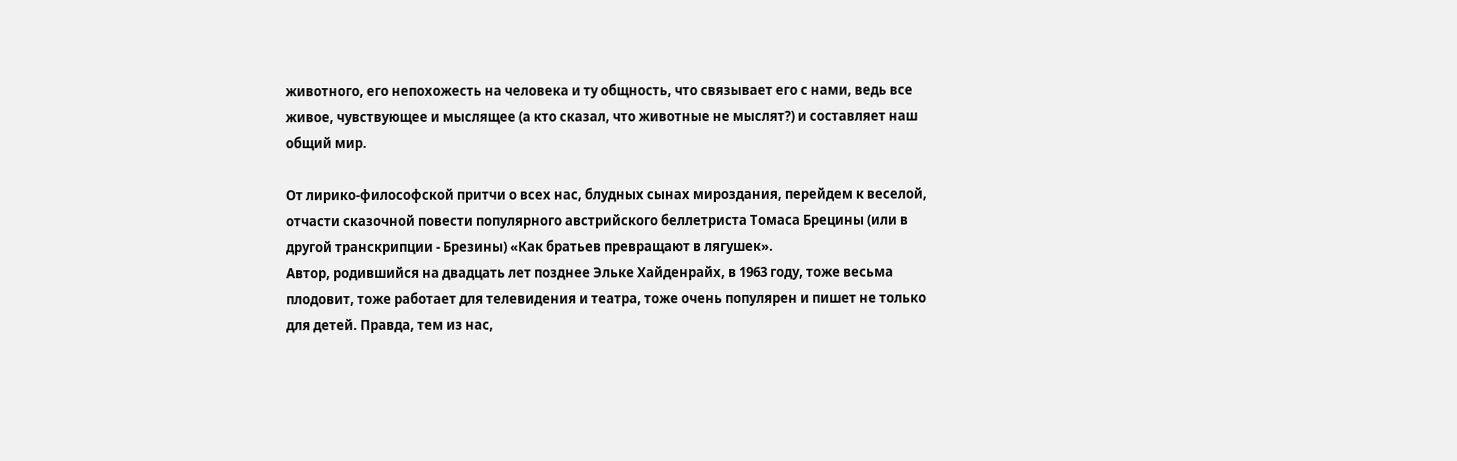животного, его непохожесть на человека и ту общность, что связывает его с нами, ведь все живое, чувствующее и мыслящее (а кто сказал, что животные не мыслят?) и составляет наш общий мир.

От лирико-философской притчи о всех нас, блудных сынах мироздания, перейдем к веселой, отчасти сказочной повести популярного австрийского беллетриста Томаса Брецины (или в другой транскрипции - Брезины) «Как братьев превращают в лягушек».
Автор, родившийся на двадцать лет позднее Эльке Хайденрайх, в 1963 году, тоже весьма плодовит, тоже работает для телевидения и театра, тоже очень популярен и пишет не только для детей. Правда, тем из нас,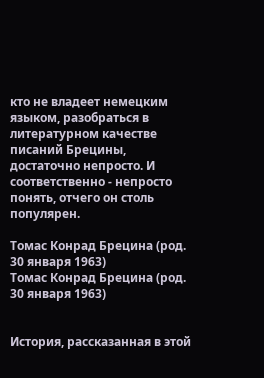кто не владеет немецким языком, разобраться в литературном качестве писаний Брецины, достаточно непросто. И соответственно - непросто понять, отчего он столь популярен.

Томас Конрад Брецина (род. 30 января 1963)
Томас Конрад Брецина (род. 30 января 1963)


История, рассказанная в этой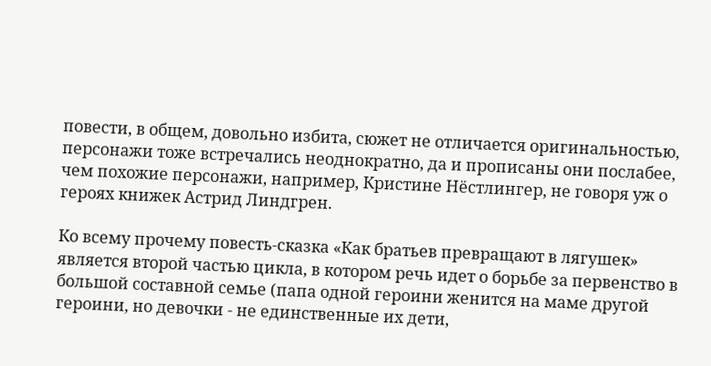повести, в общем, довольно избита, сюжет не отличается оригинальностью, персонажи тоже встречались неоднократно, да и прописаны они послабее, чем похожие персонажи, например, Кристине Нёстлингер, не говоря уж о героях книжек Астрид Линдгрен.

Ко всему прочему повесть-сказка «Как братьев превращают в лягушек» является второй частью цикла, в котором речь идет о борьбе за первенство в большой составной семье (папа одной героини женится на маме другой героини, но девочки - не единственные их дети,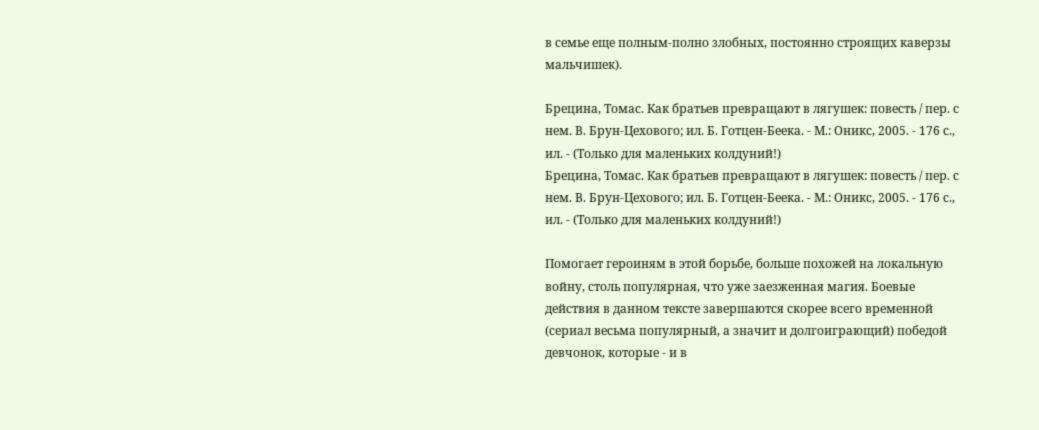в семье еще полным-полно злобных, постоянно строящих каверзы мальчишек).

Брецина, Томас. Как братьев превращают в лягушек: повесть / пер. с нем. В. Брун-Цехового; ил. Б. Готцен-Беека. - М.: Оникс, 2005. - 176 с., ил. - (Только для маленьких колдуний!)
Брецина, Томас. Как братьев превращают в лягушек: повесть / пер. с нем. В. Брун-Цехового; ил. Б. Готцен-Беека. - М.: Оникс, 2005. - 176 с., ил. - (Только для маленьких колдуний!)

Помогает героиням в этой борьбе, больше похожей на локальную войну, столь популярная, что уже заезженная магия. Боевые действия в данном тексте завершаются скорее всего временной (сериал весьма популярный, а значит и долгоиграющий) победой девчонок, которые - и в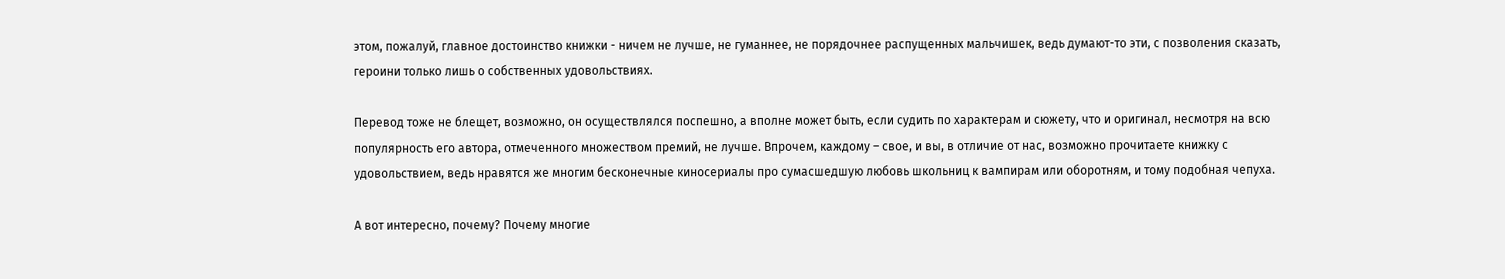этом, пожалуй, главное достоинство книжки - ничем не лучше, не гуманнее, не порядочнее распущенных мальчишек, ведь думают-то эти, с позволения сказать, героини только лишь о собственных удовольствиях.

Перевод тоже не блещет, возможно, он осуществлялся поспешно, а вполне может быть, если судить по характерам и сюжету, что и оригинал, несмотря на всю популярность его автора, отмеченного множеством премий, не лучше. Впрочем, каждому – свое, и вы, в отличие от нас, возможно прочитаете книжку с удовольствием, ведь нравятся же многим бесконечные киносериалы про сумасшедшую любовь школьниц к вампирам или оборотням, и тому подобная чепуха.

А вот интересно, почему? Почему многие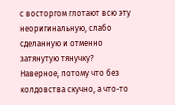с восторгом глотают всю эту неоригинальную, слабо сделанную и отменно затянутую тянучку? Наверное, потому что без колдовства скучно, а что-то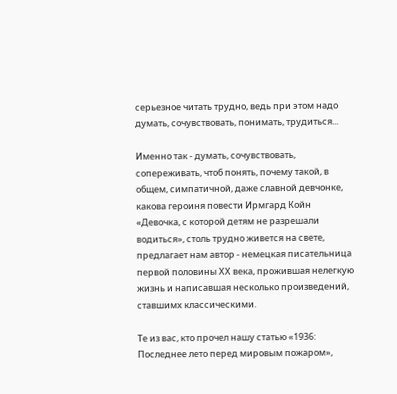серьезное читать трудно, ведь при этом надо думать, сочувствовать, понимать, трудиться...

Именно так - думать, сочувствовать, сопереживать, чтоб понять, почему такой, в общем, симпатичной, даже славной девчонке, какова героиня повести Ирмгард Койн «Девочка, с которой детям не разрешали водиться», столь трудно живется на свете, предлагает нам автор - немецкая писательница первой половины ХХ века, прожившая нелегкую жизнь и написавшая несколько произведений, ставшимх классическими.

Те из вас, кто прочел нашу статью «1936: Последнее лето перед мировым пожаром»,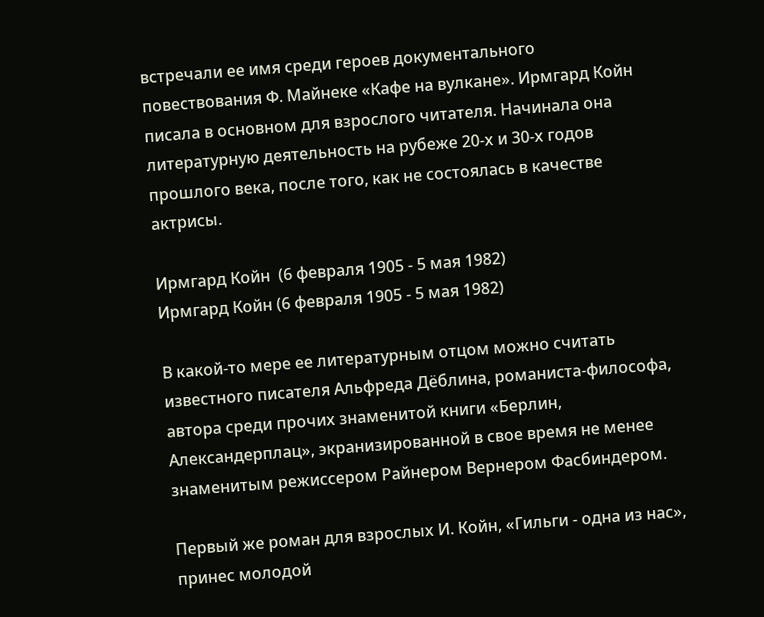встречали ее имя среди героев документального повествования Ф. Майнеке «Кафе на вулкане». Ирмгард Койн писала в основном для взрослого читателя. Начинала она литературную деятельность на рубеже 20-х и 30-х годов прошлого века, после того, как не состоялась в качестве актрисы.

Ирмгард Койн  (6 февраля 1905 - 5 мая 1982)
Ирмгард Койн (6 февраля 1905 - 5 мая 1982)

В какой-то мере ее литературным отцом можно считать известного писателя Альфреда Дёблина, романиста-философа, автора среди прочих знаменитой книги «Берлин, Александерплац», экранизированной в свое время не менее знаменитым режиссером Райнером Вернером Фасбиндером.

Первый же роман для взрослых И. Койн, «Гильги - одна из нас», принес молодой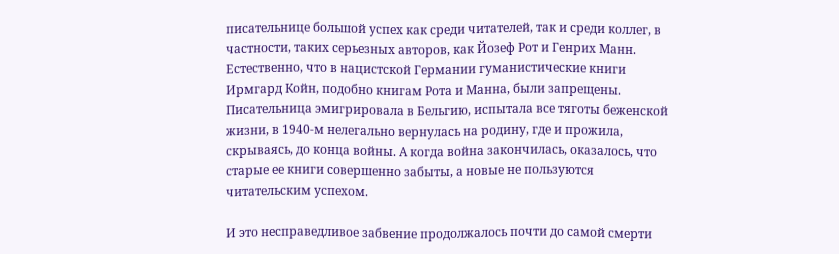писательнице большой успех как среди читателей, так и среди коллег, в частности, таких серьезных авторов, как Йозеф Рот и Генрих Манн. Естественно, что в нацистской Германии гуманистические книги Ирмгард Койн, подобно книгам Рота и Манна, были запрещены. Писательница эмигрировала в Бельгию, испытала все тяготы беженской жизни, в 1940-м нелегально вернулась на родину, где и прожила, скрываясь, до конца войны. А когда война закончилась, оказалось, что старые ее книги совершенно забыты, а новые не пользуются читательским успехом.

И это несправедливое забвение продолжалось почти до самой смерти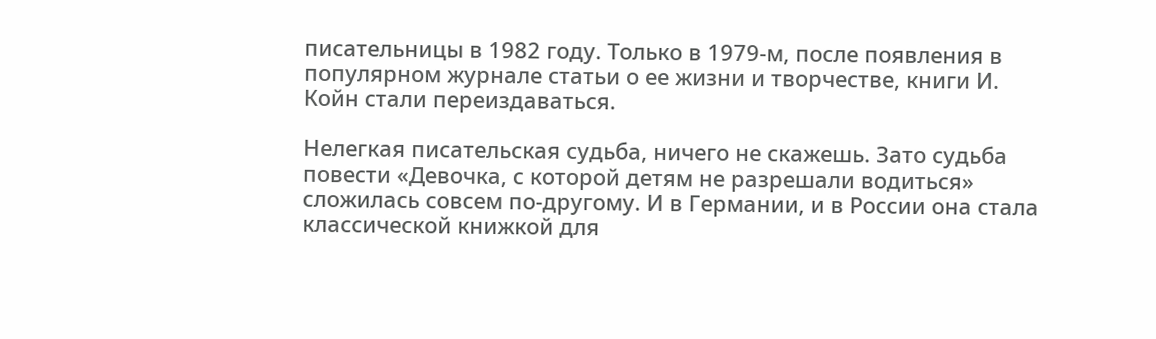писательницы в 1982 году. Только в 1979-м, после появления в популярном журнале статьи о ее жизни и творчестве, книги И. Койн стали переиздаваться.

Нелегкая писательская судьба, ничего не скажешь. Зато судьба повести «Девочка, с которой детям не разрешали водиться» сложилась совсем по-другому. И в Германии, и в России она стала классической книжкой для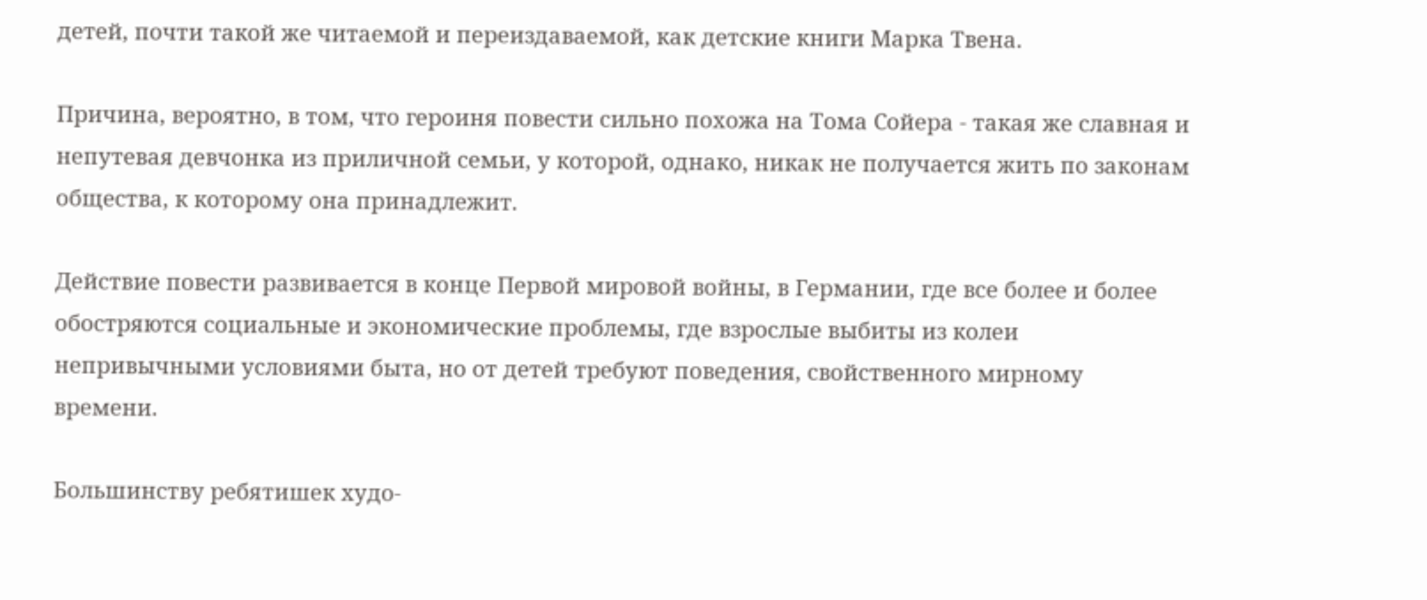детей, почти такой же читаемой и переиздаваемой, как детские книги Марка Твена.

Причина, вероятно, в том, что героиня повести сильно похожа на Тома Сойера - такая же славная и непутевая девчонка из приличной семьи, у которой, однако, никак не получается жить по законам общества, к которому она принадлежит.

Действие повести развивается в конце Первой мировой войны, в Германии, где все более и более обостряются социальные и экономические проблемы, где взрослые выбиты из колеи непривычными условиями быта, но от детей требуют поведения, свойственного мирному времени.

Большинству ребятишек худо-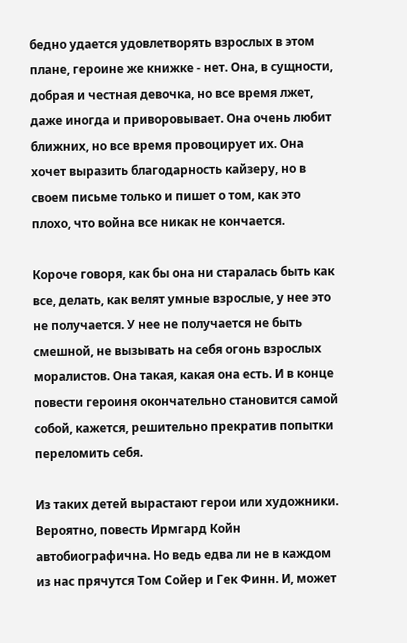бедно удается удовлетворять взрослых в этом плане, героине же книжке - нет. Она, в сущности, добрая и честная девочка, но все время лжет, даже иногда и приворовывает. Она очень любит ближних, но все время провоцирует их. Она хочет выразить благодарность кайзеру, но в своем письме только и пишет о том, как это плохо, что война все никак не кончается.

Короче говоря, как бы она ни старалась быть как все, делать, как велят умные взрослые, у нее это не получается. У нее не получается не быть смешной, не вызывать на себя огонь взрослых моралистов. Она такая, какая она есть. И в конце повести героиня окончательно становится самой собой, кажется, решительно прекратив попытки переломить себя.

Из таких детей вырастают герои или художники. Вероятно, повесть Ирмгард Койн автобиографична. Но ведь едва ли не в каждом из нас прячутся Том Сойер и Гек Финн. И, может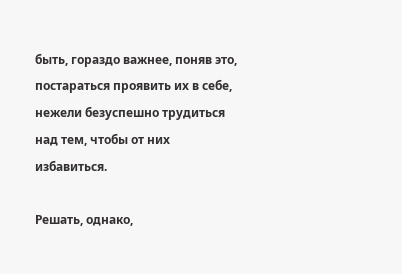быть, гораздо важнее, поняв это, постараться проявить их в себе, нежели безуспешно трудиться над тем, чтобы от них избавиться.

Решать, однако,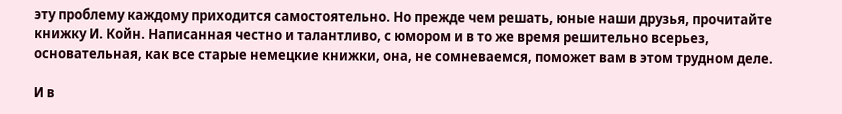эту проблему каждому приходится самостоятельно. Но прежде чем решать, юные наши друзья, прочитайте книжку И. Койн. Написанная честно и талантливо, с юмором и в то же время решительно всерьез, основательная, как все старые немецкие книжки, она, не сомневаемся, поможет вам в этом трудном деле.

И в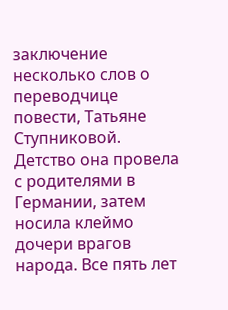заключение несколько слов о переводчице повести, Татьяне Ступниковой. Детство она провела с родителями в Германии, затем носила клеймо дочери врагов народа. Все пять лет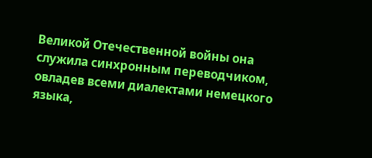Великой Отечественной войны она служила синхронным переводчиком, овладев всеми диалектами немецкого языка,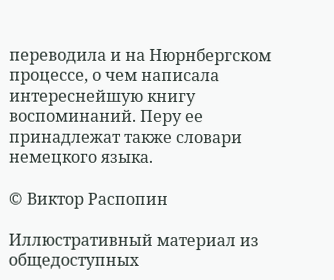переводила и на Нюрнбергском процессе, о чем написала интереснейшую книгу воспоминаний. Перу ее принадлежат также словари немецкого языка.

© Виктор Распопин

Иллюстративный материал из общедоступных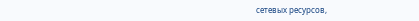сетевых ресурсов,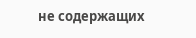не содержащих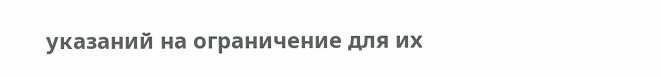указаний на ограничение для их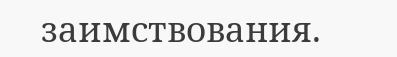заимствования.